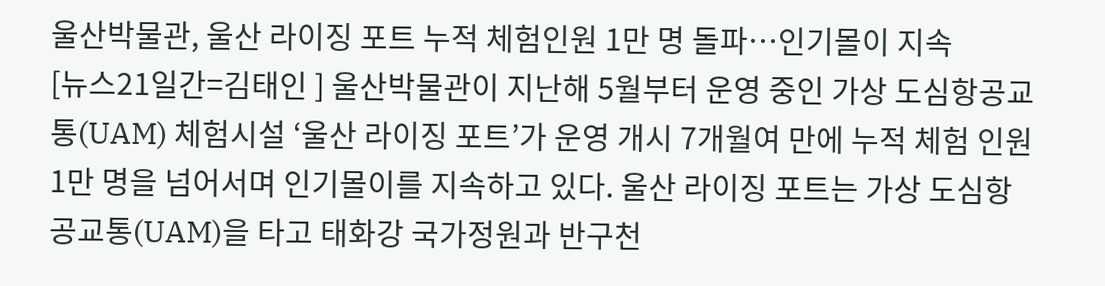울산박물관, 울산 라이징 포트 누적 체험인원 1만 명 돌파…인기몰이 지속
[뉴스21일간=김태인 ] 울산박물관이 지난해 5월부터 운영 중인 가상 도심항공교통(UAM) 체험시설 ‘울산 라이징 포트’가 운영 개시 7개월여 만에 누적 체험 인원 1만 명을 넘어서며 인기몰이를 지속하고 있다. 울산 라이징 포트는 가상 도심항공교통(UAM)을 타고 태화강 국가정원과 반구천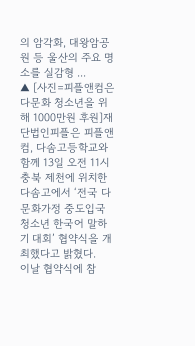의 암각화, 대왕암공원 등 울산의 주요 명소를 실감형 ...
▲ [사진=피플앤컴은 다문화 청소년을 위해 1000만원 후원]재단법인피플은 피플앤컴, 다솜고등학교와 함께 13일 오전 11시 충북 제천에 위치한 다솜고에서 ‘전국 다문화가정 중도입국 청소년 한국어 말하기 대회’ 협약식을 개최했다고 밝혔다.
이날 협약식에 참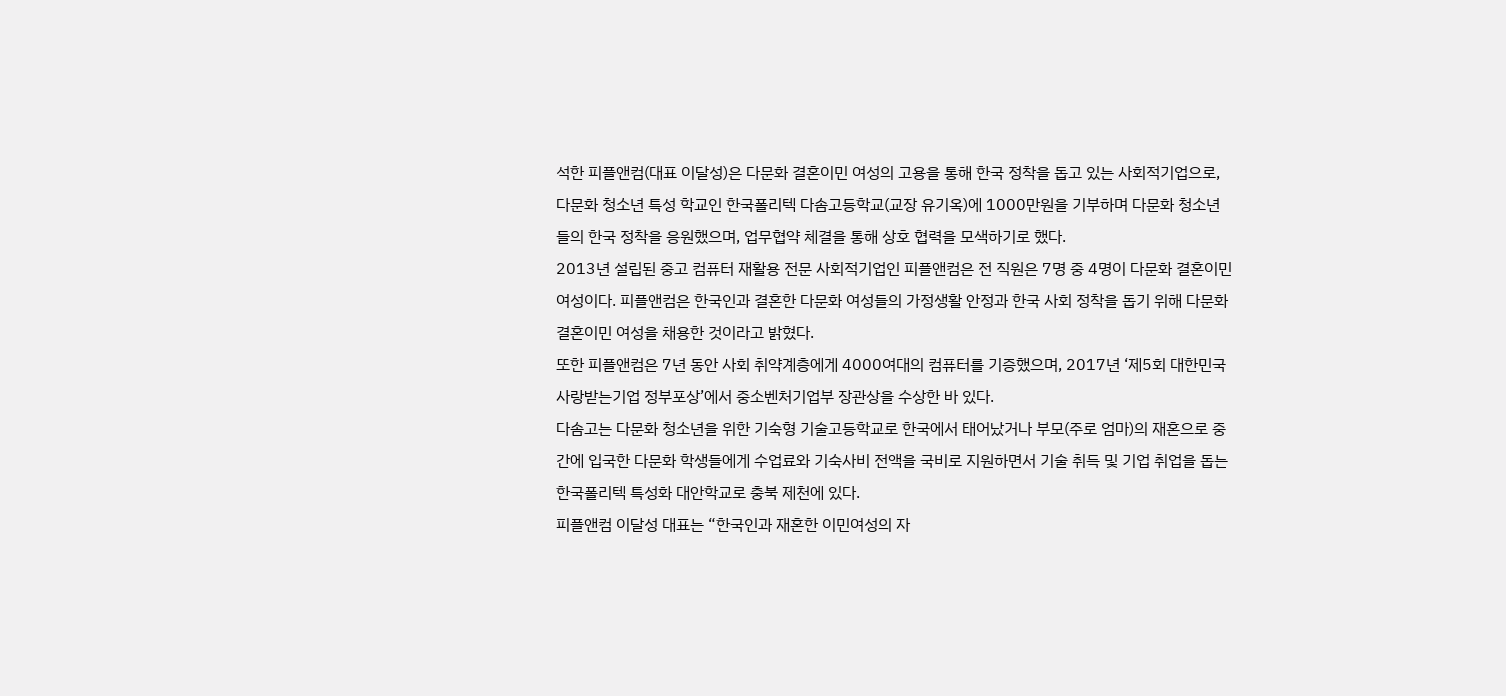석한 피플앤컴(대표 이달성)은 다문화 결혼이민 여성의 고용을 통해 한국 정착을 돕고 있는 사회적기업으로, 다문화 청소년 특성 학교인 한국폴리텍 다솜고등학교(교장 유기옥)에 1000만원을 기부하며 다문화 청소년들의 한국 정착을 응원했으며, 업무협약 체결을 통해 상호 협력을 모색하기로 했다.
2013년 설립된 중고 컴퓨터 재활용 전문 사회적기업인 피플앤컴은 전 직원은 7명 중 4명이 다문화 결혼이민 여성이다. 피플앤컴은 한국인과 결혼한 다문화 여성들의 가정생활 안정과 한국 사회 정착을 돕기 위해 다문화 결혼이민 여성을 채용한 것이라고 밝혔다.
또한 피플앤컴은 7년 동안 사회 취약계층에게 4000여대의 컴퓨터를 기증했으며, 2017년 ‘제5회 대한민국 사랑받는기업 정부포상’에서 중소벤처기업부 장관상을 수상한 바 있다.
다솜고는 다문화 청소년을 위한 기숙형 기술고등학교로 한국에서 태어났거나 부모(주로 엄마)의 재혼으로 중간에 입국한 다문화 학생들에게 수업료와 기숙사비 전액을 국비로 지원하면서 기술 취득 및 기업 취업을 돕는 한국폴리텍 특성화 대안학교로 충북 제천에 있다.
피플앤컴 이달성 대표는 “한국인과 재혼한 이민여성의 자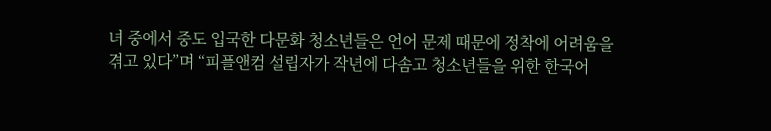녀 중에서 중도 입국한 다문화 청소년들은 언어 문제 때문에 정착에 어려움을 겪고 있다”며 “피플앤컴 설립자가 작년에 다솜고 청소년들을 위한 한국어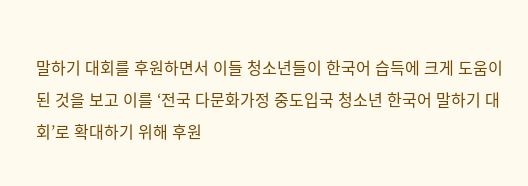말하기 대회를 후원하면서 이들 청소년들이 한국어 습득에 크게 도움이된 것을 보고 이를 ‘전국 다문화가정 중도입국 청소년 한국어 말하기 대회’로 확대하기 위해 후원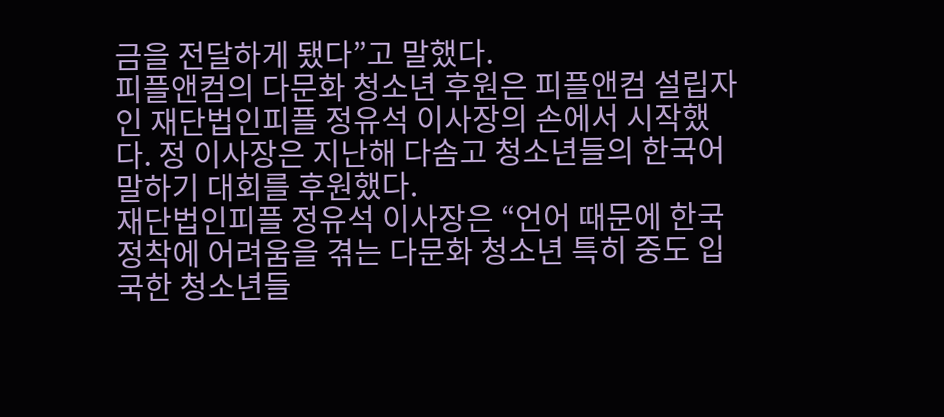금을 전달하게 됐다”고 말했다.
피플앤컴의 다문화 청소년 후원은 피플앤컴 설립자인 재단법인피플 정유석 이사장의 손에서 시작했다. 정 이사장은 지난해 다솜고 청소년들의 한국어 말하기 대회를 후원했다.
재단법인피플 정유석 이사장은 “언어 때문에 한국 정착에 어려움을 겪는 다문화 청소년 특히 중도 입국한 청소년들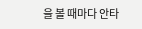을 볼 때마다 안타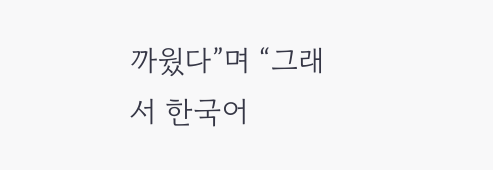까웠다”며 “그래서 한국어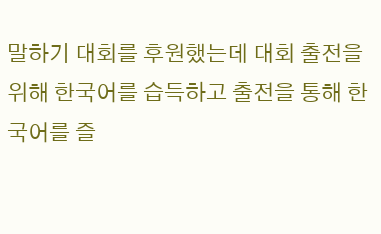말하기 대회를 후원했는데 대회 출전을 위해 한국어를 습득하고 출전을 통해 한국어를 즐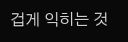겁게 익히는 것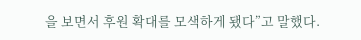을 보면서 후원 확대를 모색하게 됐다”고 말했다.